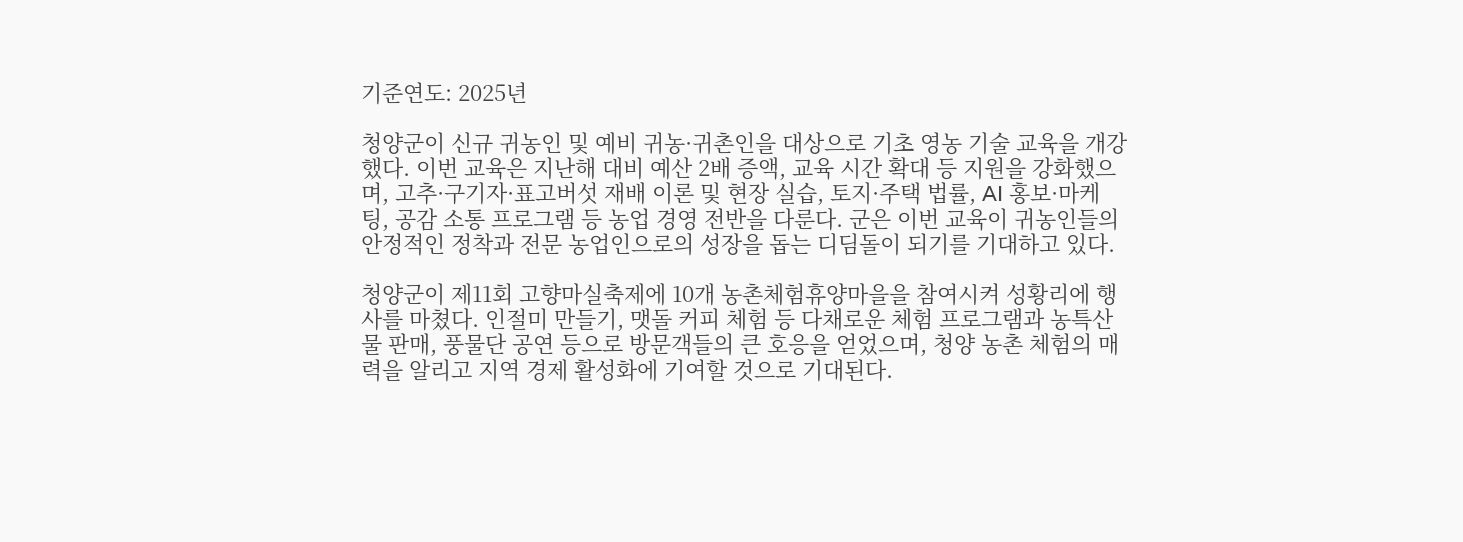기준연도: 2025년

청양군이 신규 귀농인 및 예비 귀농·귀촌인을 대상으로 기초 영농 기술 교육을 개강했다. 이번 교육은 지난해 대비 예산 2배 증액, 교육 시간 확대 등 지원을 강화했으며, 고추·구기자·표고버섯 재배 이론 및 현장 실습, 토지·주택 법률, AI 홍보·마케팅, 공감 소통 프로그램 등 농업 경영 전반을 다룬다. 군은 이번 교육이 귀농인들의 안정적인 정착과 전문 농업인으로의 성장을 돕는 디딤돌이 되기를 기대하고 있다.

청양군이 제11회 고향마실축제에 10개 농촌체험휴양마을을 참여시켜 성황리에 행사를 마쳤다. 인절미 만들기, 맷돌 커피 체험 등 다채로운 체험 프로그램과 농특산물 판매, 풍물단 공연 등으로 방문객들의 큰 호응을 얻었으며, 청양 농촌 체험의 매력을 알리고 지역 경제 활성화에 기여할 것으로 기대된다.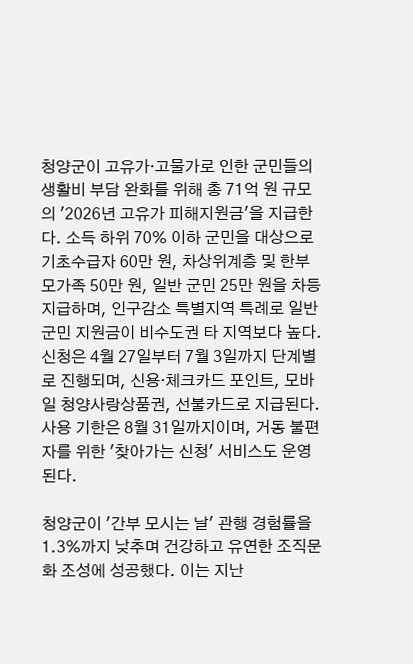청양군이 고유가·고물가로 인한 군민들의 생활비 부담 완화를 위해 총 71억 원 규모의 '2026년 고유가 피해지원금'을 지급한다. 소득 하위 70% 이하 군민을 대상으로 기초수급자 60만 원, 차상위계층 및 한부모가족 50만 원, 일반 군민 25만 원을 차등 지급하며, 인구감소 특별지역 특례로 일반 군민 지원금이 비수도권 타 지역보다 높다. 신청은 4월 27일부터 7월 3일까지 단계별로 진행되며, 신용·체크카드 포인트, 모바일 청양사랑상품권, 선불카드로 지급된다. 사용 기한은 8월 31일까지이며, 거동 불편자를 위한 '찾아가는 신청' 서비스도 운영된다.

청양군이 '간부 모시는 날' 관행 경험률을 1.3%까지 낮추며 건강하고 유연한 조직문화 조성에 성공했다. 이는 지난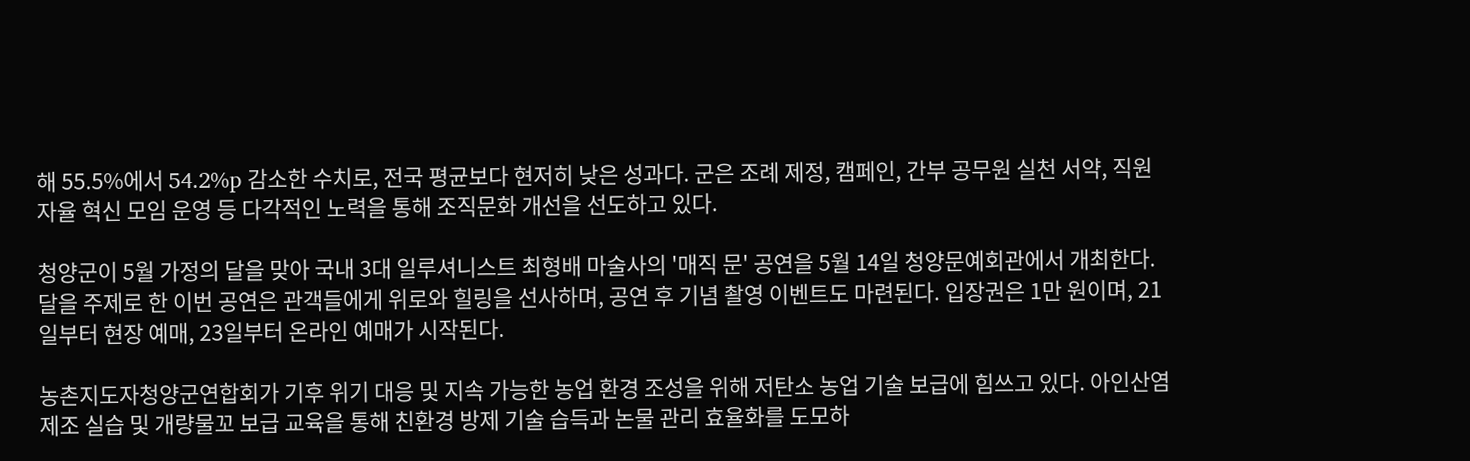해 55.5%에서 54.2%p 감소한 수치로, 전국 평균보다 현저히 낮은 성과다. 군은 조례 제정, 캠페인, 간부 공무원 실천 서약, 직원 자율 혁신 모임 운영 등 다각적인 노력을 통해 조직문화 개선을 선도하고 있다.

청양군이 5월 가정의 달을 맞아 국내 3대 일루셔니스트 최형배 마술사의 '매직 문' 공연을 5월 14일 청양문예회관에서 개최한다. 달을 주제로 한 이번 공연은 관객들에게 위로와 힐링을 선사하며, 공연 후 기념 촬영 이벤트도 마련된다. 입장권은 1만 원이며, 21일부터 현장 예매, 23일부터 온라인 예매가 시작된다.

농촌지도자청양군연합회가 기후 위기 대응 및 지속 가능한 농업 환경 조성을 위해 저탄소 농업 기술 보급에 힘쓰고 있다. 아인산염 제조 실습 및 개량물꼬 보급 교육을 통해 친환경 방제 기술 습득과 논물 관리 효율화를 도모하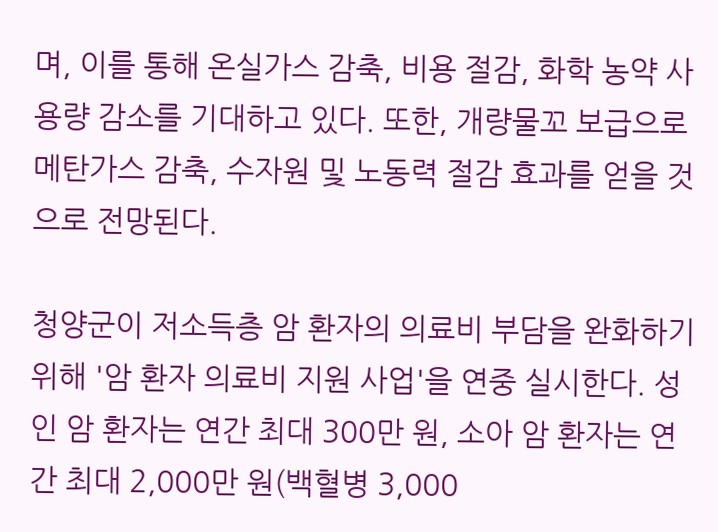며, 이를 통해 온실가스 감축, 비용 절감, 화학 농약 사용량 감소를 기대하고 있다. 또한, 개량물꼬 보급으로 메탄가스 감축, 수자원 및 노동력 절감 효과를 얻을 것으로 전망된다.

청양군이 저소득층 암 환자의 의료비 부담을 완화하기 위해 '암 환자 의료비 지원 사업'을 연중 실시한다. 성인 암 환자는 연간 최대 300만 원, 소아 암 환자는 연간 최대 2,000만 원(백혈병 3,000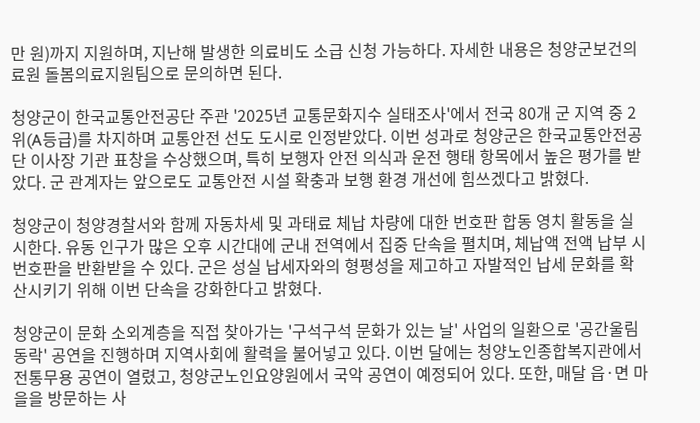만 원)까지 지원하며, 지난해 발생한 의료비도 소급 신청 가능하다. 자세한 내용은 청양군보건의료원 돌봄의료지원팀으로 문의하면 된다.

청양군이 한국교통안전공단 주관 '2025년 교통문화지수 실태조사'에서 전국 80개 군 지역 중 2위(A등급)를 차지하며 교통안전 선도 도시로 인정받았다. 이번 성과로 청양군은 한국교통안전공단 이사장 기관 표창을 수상했으며, 특히 보행자 안전 의식과 운전 행태 항목에서 높은 평가를 받았다. 군 관계자는 앞으로도 교통안전 시설 확충과 보행 환경 개선에 힘쓰겠다고 밝혔다.

청양군이 청양경찰서와 함께 자동차세 및 과태료 체납 차량에 대한 번호판 합동 영치 활동을 실시한다. 유동 인구가 많은 오후 시간대에 군내 전역에서 집중 단속을 펼치며, 체납액 전액 납부 시 번호판을 반환받을 수 있다. 군은 성실 납세자와의 형평성을 제고하고 자발적인 납세 문화를 확산시키기 위해 이번 단속을 강화한다고 밝혔다.

청양군이 문화 소외계층을 직접 찾아가는 '구석구석 문화가 있는 날' 사업의 일환으로 '공간울림 동락' 공연을 진행하며 지역사회에 활력을 불어넣고 있다. 이번 달에는 청양노인종합복지관에서 전통무용 공연이 열렸고, 청양군노인요양원에서 국악 공연이 예정되어 있다. 또한, 매달 읍·면 마을을 방문하는 사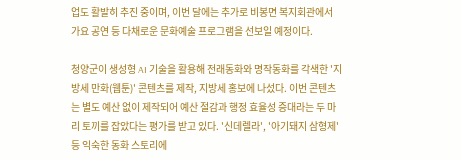업도 활발히 추진 중이며, 이번 달에는 추가로 비봉면 복지회관에서 가요 공연 등 다채로운 문화예술 프로그램을 선보일 예정이다.

청양군이 생성형 AI 기술을 활용해 전래동화와 명작동화를 각색한 '지방세 만화(웹툰)' 콘텐츠를 제작, 지방세 홍보에 나섰다. 이번 콘텐츠는 별도 예산 없이 제작되어 예산 절감과 행정 효율성 증대라는 두 마리 토끼를 잡았다는 평가를 받고 있다. '신데렐라', '아기돼지 삼형제' 등 익숙한 동화 스토리에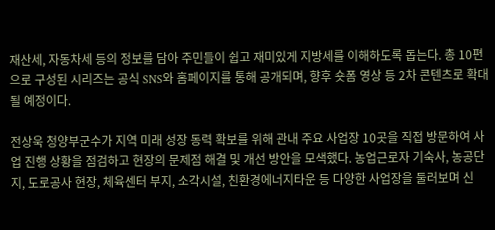재산세, 자동차세 등의 정보를 담아 주민들이 쉽고 재미있게 지방세를 이해하도록 돕는다. 총 10편으로 구성된 시리즈는 공식 SNS와 홈페이지를 통해 공개되며, 향후 숏폼 영상 등 2차 콘텐츠로 확대될 예정이다.

전상욱 청양부군수가 지역 미래 성장 동력 확보를 위해 관내 주요 사업장 10곳을 직접 방문하여 사업 진행 상황을 점검하고 현장의 문제점 해결 및 개선 방안을 모색했다. 농업근로자 기숙사, 농공단지, 도로공사 현장, 체육센터 부지, 소각시설, 친환경에너지타운 등 다양한 사업장을 둘러보며 신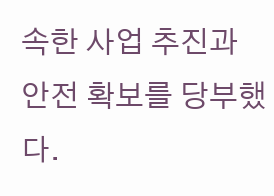속한 사업 추진과 안전 확보를 당부했다.